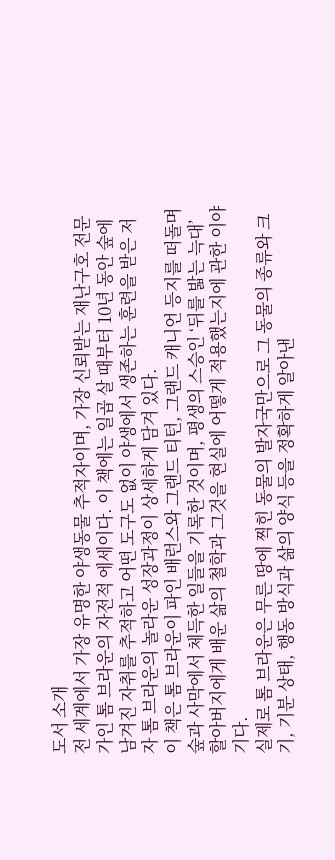도서 소개
전 세계에서 가장 유명한 야생동물 추적자이며, 가장 신뢰받는 재난구호 전문가인 톰 브라운의 자전적 에세이다. 이 책에는 일곱 살 때부터 10년 동안 숲에 남겨진 자취를 추적하고 어떤 도구도 없이 야생에서 생존하는 훈련을 받은 저자 톰 브라운의 놀라운 성장과정이 상세하게 담겨 있다.
이 책은 톰 브라운이 파인 배런스와 그랜드 티턴, 그랜드 캐니언 등지를 떠돌며 숲과 사막에서 체득한 일들을 기록한 것이며, 평생의 스승인 ‘뒤를 밟는 늑대’ 할아버지에게 배운 삶의 철학과 그것을 현실에 어떻게 적용했는지에 관한 이야기다.
실제로 톰 브라운은 무른 땅에 찍힌 동물의 발자국만으로 그 동물의 종류와 크기, 기분 상태, 행동 방식과 삶의 양식 등을 정확하게 알아낸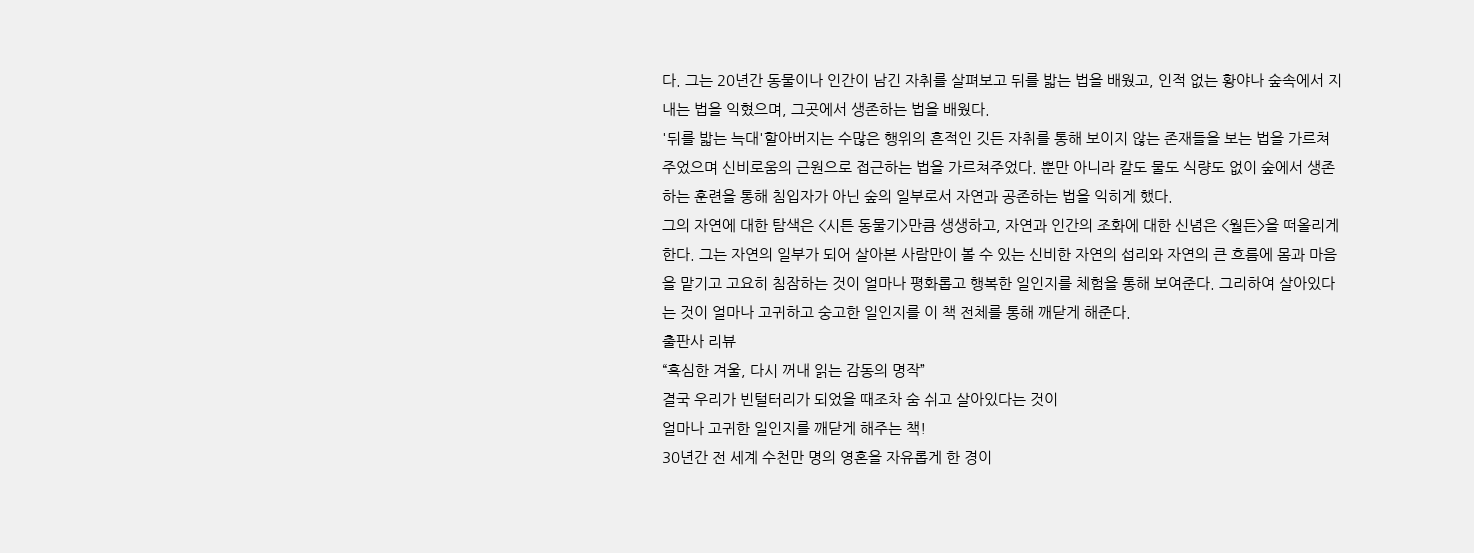다. 그는 20년간 동물이나 인간이 남긴 자취를 살펴보고 뒤를 밟는 법을 배웠고, 인적 없는 황야나 숲속에서 지내는 법을 익혔으며, 그곳에서 생존하는 법을 배웠다.
'뒤를 밟는 늑대'할아버지는 수많은 행위의 흔적인 깃든 자취를 통해 보이지 않는 존재들을 보는 법을 가르쳐주었으며 신비로움의 근원으로 접근하는 법을 가르쳐주었다. 뿐만 아니라 칼도 물도 식량도 없이 숲에서 생존하는 훈련을 통해 침입자가 아닌 숲의 일부로서 자연과 공존하는 법을 익히게 했다.
그의 자연에 대한 탐색은 <시튼 동물기>만큼 생생하고, 자연과 인간의 조화에 대한 신념은 <월든>을 떠올리게 한다. 그는 자연의 일부가 되어 살아본 사람만이 볼 수 있는 신비한 자연의 섭리와 자연의 큰 흐름에 몸과 마음을 맡기고 고요히 침잠하는 것이 얼마나 평화롭고 행복한 일인지를 체험을 통해 보여준다. 그리하여 살아있다는 것이 얼마나 고귀하고 숭고한 일인지를 이 책 전체를 통해 깨닫게 해준다.
출판사 리뷰
“혹심한 겨울, 다시 꺼내 읽는 감동의 명작”
결국 우리가 빈털터리가 되었을 때조차 숨 쉬고 살아있다는 것이
얼마나 고귀한 일인지를 깨닫게 해주는 책!
30년간 전 세계 수천만 명의 영혼을 자유롭게 한 경이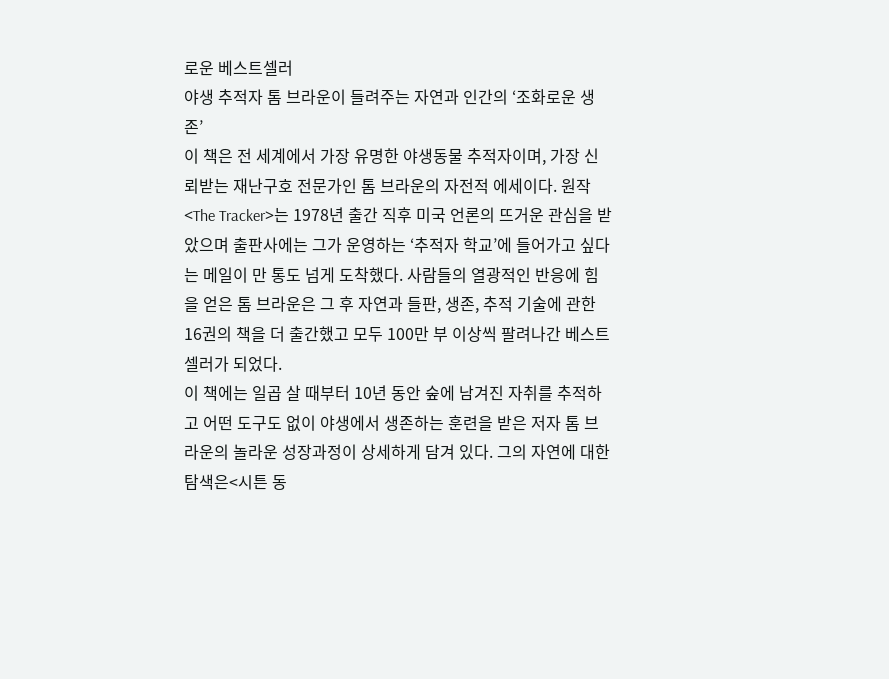로운 베스트셀러
야생 추적자 톰 브라운이 들려주는 자연과 인간의 ‘조화로운 생존’
이 책은 전 세계에서 가장 유명한 야생동물 추적자이며, 가장 신뢰받는 재난구호 전문가인 톰 브라운의 자전적 에세이다. 원작 <The Tracker>는 1978년 출간 직후 미국 언론의 뜨거운 관심을 받았으며 출판사에는 그가 운영하는 ‘추적자 학교’에 들어가고 싶다는 메일이 만 통도 넘게 도착했다. 사람들의 열광적인 반응에 힘을 얻은 톰 브라운은 그 후 자연과 들판, 생존, 추적 기술에 관한 16권의 책을 더 출간했고 모두 100만 부 이상씩 팔려나간 베스트셀러가 되었다.
이 책에는 일곱 살 때부터 10년 동안 숲에 남겨진 자취를 추적하고 어떤 도구도 없이 야생에서 생존하는 훈련을 받은 저자 톰 브라운의 놀라운 성장과정이 상세하게 담겨 있다. 그의 자연에 대한 탐색은<시튼 동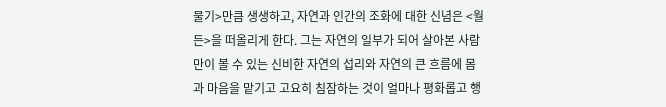물기>만큼 생생하고, 자연과 인간의 조화에 대한 신념은 <월든>을 떠올리게 한다. 그는 자연의 일부가 되어 살아본 사람만이 볼 수 있는 신비한 자연의 섭리와 자연의 큰 흐름에 몸과 마음을 맡기고 고요히 침잠하는 것이 얼마나 평화롭고 행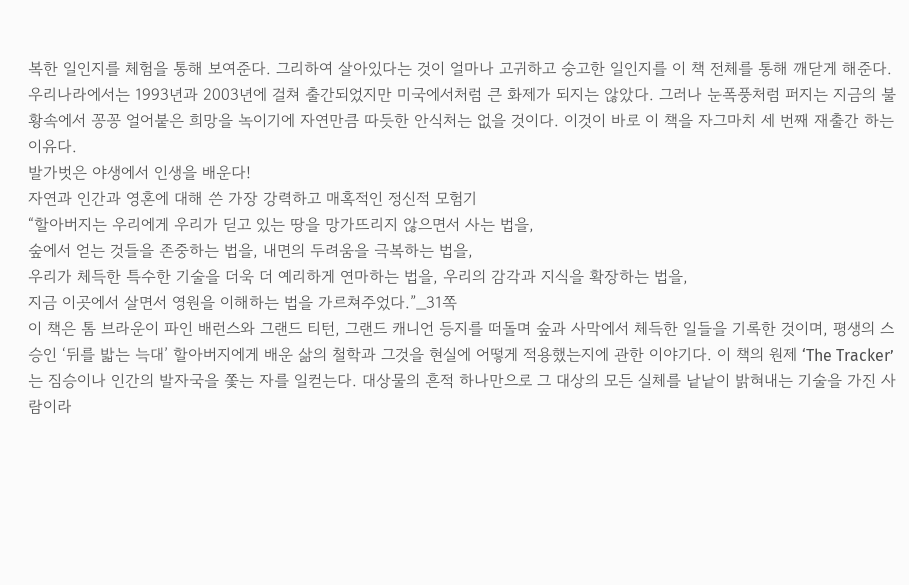복한 일인지를 체험을 통해 보여준다. 그리하여 살아있다는 것이 얼마나 고귀하고 숭고한 일인지를 이 책 전체를 통해 깨닫게 해준다.
우리나라에서는 1993년과 2003년에 걸쳐 출간되었지만 미국에서처럼 큰 화제가 되지는 않았다. 그러나 눈폭풍처럼 퍼지는 지금의 불황속에서 꽁꽁 얼어붙은 희망을 녹이기에 자연만큼 따듯한 안식처는 없을 것이다. 이것이 바로 이 책을 자그마치 세 번째 재출간 하는 이유다.
발가벗은 야생에서 인생을 배운다!
자연과 인간과 영혼에 대해 쓴 가장 강력하고 매혹적인 정신적 모험기
“할아버지는 우리에게 우리가 딛고 있는 땅을 망가뜨리지 않으면서 사는 법을,
숲에서 얻는 것들을 존중하는 법을, 내면의 두려움을 극복하는 법을,
우리가 체득한 특수한 기술을 더욱 더 예리하게 연마하는 법을, 우리의 감각과 지식을 확장하는 법을,
지금 이곳에서 살면서 영원을 이해하는 법을 가르쳐주었다.”_31쪽
이 책은 톰 브라운이 파인 배런스와 그랜드 티턴, 그랜드 캐니언 등지를 떠돌며 숲과 사막에서 체득한 일들을 기록한 것이며, 평생의 스승인 ‘뒤를 밟는 늑대’ 할아버지에게 배운 삶의 철학과 그것을 현실에 어떻게 적용했는지에 관한 이야기다. 이 책의 원제 ‘The Tracker’는 짐승이나 인간의 발자국을 쫓는 자를 일컫는다. 대상물의 흔적 하나만으로 그 대상의 모든 실체를 낱낱이 밝혀내는 기술을 가진 사람이라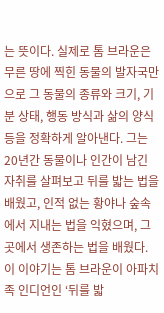는 뜻이다. 실제로 톰 브라운은 무른 땅에 찍힌 동물의 발자국만으로 그 동물의 종류와 크기, 기분 상태, 행동 방식과 삶의 양식 등을 정확하게 알아낸다. 그는 20년간 동물이나 인간이 남긴 자취를 살펴보고 뒤를 밟는 법을 배웠고, 인적 없는 황야나 숲속에서 지내는 법을 익혔으며, 그곳에서 생존하는 법을 배웠다.
이 이야기는 톰 브라운이 아파치족 인디언인 ‘뒤를 밟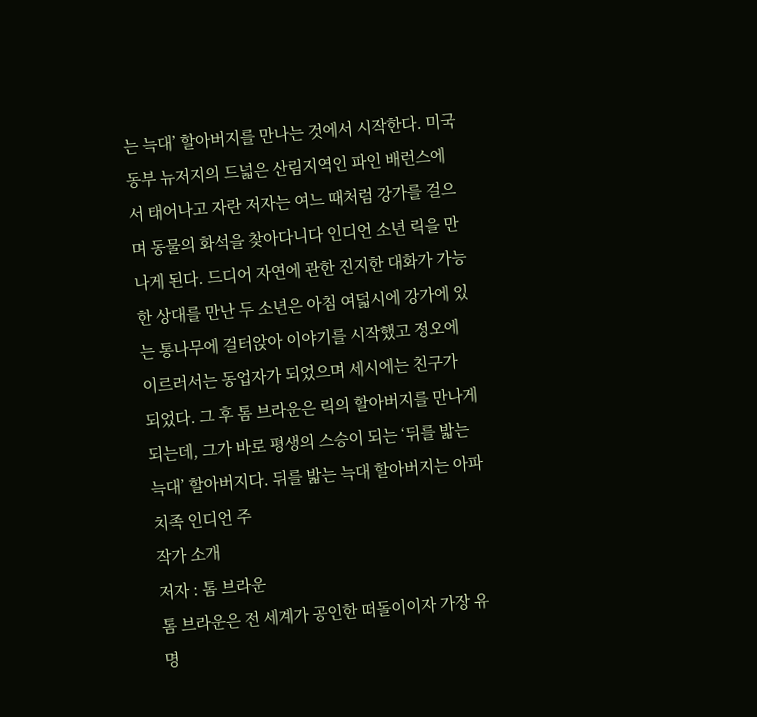는 늑대’ 할아버지를 만나는 것에서 시작한다. 미국 동부 뉴저지의 드넓은 산림지역인 파인 배런스에서 태어나고 자란 저자는 여느 때처럼 강가를 걸으며 동물의 화석을 찾아다니다 인디언 소년 릭을 만나게 된다. 드디어 자연에 관한 진지한 대화가 가능한 상대를 만난 두 소년은 아침 여덟시에 강가에 있는 통나무에 걸터앉아 이야기를 시작했고 정오에 이르러서는 동업자가 되었으며 세시에는 친구가 되었다. 그 후 톰 브라운은 릭의 할아버지를 만나게 되는데, 그가 바로 평생의 스승이 되는 ‘뒤를 밟는 늑대’ 할아버지다. 뒤를 밟는 늑대 할아버지는 아파치족 인디언 주
작가 소개
저자 : 톰 브라운
톰 브라운은 전 세계가 공인한 떠돌이이자 가장 유명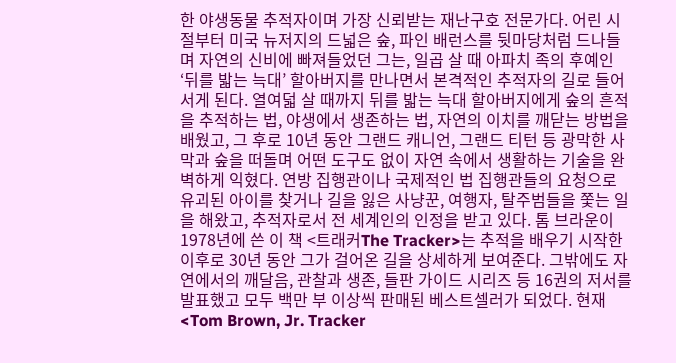한 야생동물 추적자이며 가장 신뢰받는 재난구호 전문가다. 어린 시절부터 미국 뉴저지의 드넓은 숲, 파인 배런스를 뒷마당처럼 드나들며 자연의 신비에 빠져들었던 그는, 일곱 살 때 아파치 족의 후예인 ‘뒤를 밟는 늑대’ 할아버지를 만나면서 본격적인 추적자의 길로 들어서게 된다. 열여덟 살 때까지 뒤를 밟는 늑대 할아버지에게 숲의 흔적을 추적하는 법, 야생에서 생존하는 법, 자연의 이치를 깨닫는 방법을 배웠고, 그 후로 10년 동안 그랜드 캐니언, 그랜드 티턴 등 광막한 사막과 숲을 떠돌며 어떤 도구도 없이 자연 속에서 생활하는 기술을 완벽하게 익혔다. 연방 집행관이나 국제적인 법 집행관들의 요청으로 유괴된 아이를 찾거나 길을 잃은 사냥꾼, 여행자, 탈주범들을 쫓는 일을 해왔고, 추적자로서 전 세계인의 인정을 받고 있다. 톰 브라운이 1978년에 쓴 이 책 <트래커The Tracker>는 추적을 배우기 시작한 이후로 30년 동안 그가 걸어온 길을 상세하게 보여준다. 그밖에도 자연에서의 깨달음, 관찰과 생존, 들판 가이드 시리즈 등 16권의 저서를 발표했고 모두 백만 부 이상씩 판매된 베스트셀러가 되었다. 현재 <Tom Brown, Jr. Tracker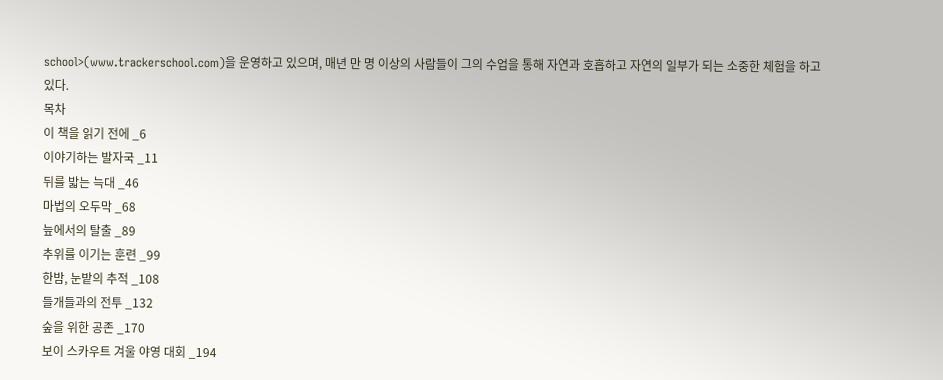school>(www.trackerschool.com)을 운영하고 있으며, 매년 만 명 이상의 사람들이 그의 수업을 통해 자연과 호흡하고 자연의 일부가 되는 소중한 체험을 하고 있다.
목차
이 책을 읽기 전에 _6
이야기하는 발자국 _11
뒤를 밟는 늑대 _46
마법의 오두막 _68
늪에서의 탈출 _89
추위를 이기는 훈련 _99
한밤, 눈밭의 추적 _108
들개들과의 전투 _132
숲을 위한 공존 _170
보이 스카우트 겨울 야영 대회 _194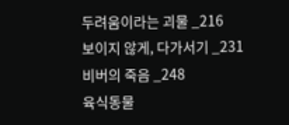두려움이라는 괴물 _216
보이지 않게, 다가서기 _231
비버의 죽음 _248
육식동물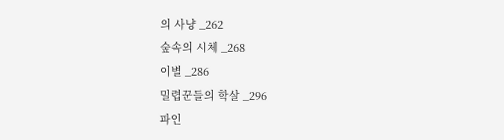의 사냥 _262
숲속의 시체 _268
이별 _286
밀렵꾼들의 학살 _296
파인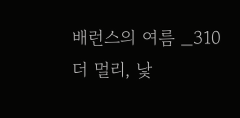배런스의 여름 _310
더 멀리, 낯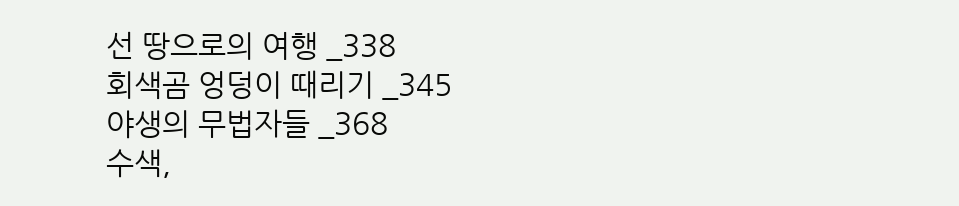선 땅으로의 여행 _338
회색곰 엉덩이 때리기 _345
야생의 무법자들 _368
수색,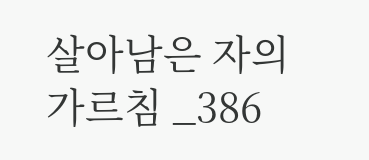살아남은 자의 가르침 _386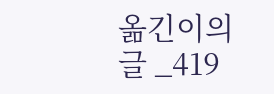옮긴이의 글 _419